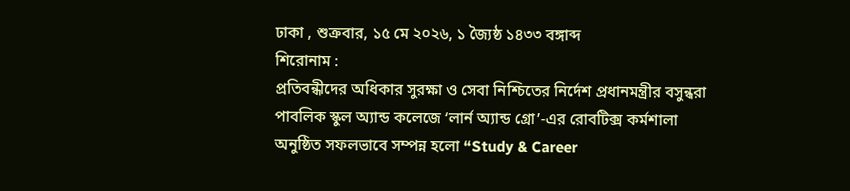ঢাকা , শুক্রবার, ১৫ মে ২০২৬, ১ জ্যৈষ্ঠ ১৪৩৩ বঙ্গাব্দ
শিরোনাম :
প্রতিবন্ধীদের অধিকার সুরক্ষা ও সেবা নিশ্চিতের নির্দেশ প্রধানমন্ত্রীর বসুন্ধরা পাবলিক স্কুল অ্যান্ড কলেজে ‘লার্ন অ্যান্ড গ্রো’-এর রোবটিক্স কর্মশালা অনুষ্ঠিত সফলভাবে সম্পন্ন হলো “Study & Career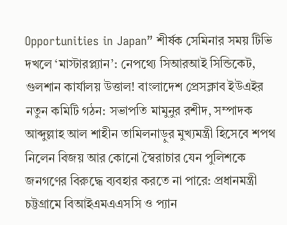Opportunities in Japan” শীর্ষক সেমিনার সময় টিভি দখলে ‘মাস্টারপ্ল্যান’: নেপথ্যে সিআরআই সিন্ডিকেট, গুলশান কার্যালয় উত্তাল! বাংলাদেশ প্রেসক্লাব ইউএইর নতুন কমিটি গঠন: সভাপতি মামুনুর রশীদ, সম্পাদক আব্দুল্লাহ আল শাহীন তামিলনাড়ুর মুখ্যমন্ত্রী হিসেবে শপথ নিলেন বিজয় আর কোনো স্বৈরাচার যেন পুলিশকে জনগণের বিরুদ্ধে ব্যবহার করতে না পারে: প্রধানমন্ত্রী চট্টগ্রামে বিআইএমএএসসি ও প্যান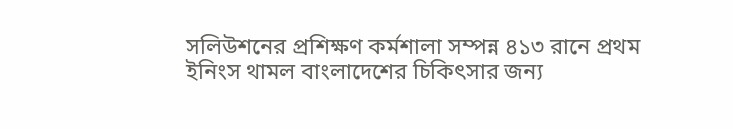সলিউশনের প্রশিক্ষণ কর্মশালা সম্পন্ন ৪১৩ রানে প্রথম ইনিংস থামল বাংলাদেশের চিকিৎসার জন্য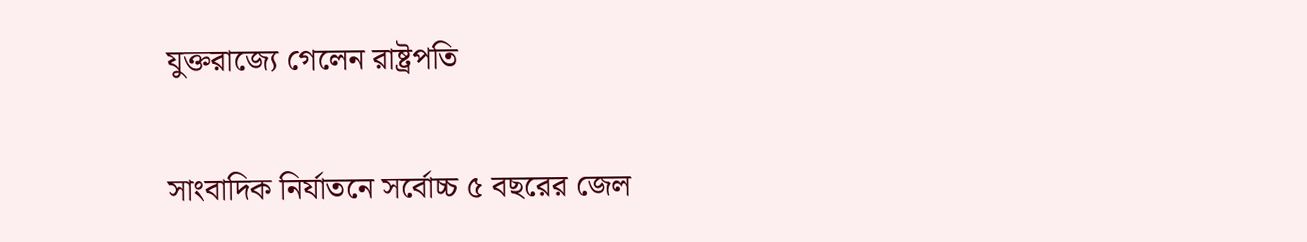যুক্তরাজ্যে গেলেন রাষ্ট্রপতি

সাংবাদিক নির্যাতনে সর্বোচ্চ ৫ বছরের জেল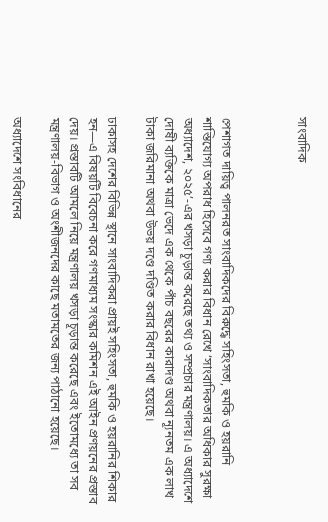সাংবাদিক



পেশাগত দায়িত্ব পালনরত সাংবাদিকদের বিরুদ্ধে সহিংসতা, হুমকি ও হয়রানি শাস্তিযোগ্য অপরাধ হিসেবে গণ্য করার বিধান রেখে ‘সাংবাদিকতার অধিকার সুরক্ষা অধ্যাদেশ, ২০২৫’-এর খসড়া চূড়ান্ত করেছে তথ্য ও সম্প্রচার মন্ত্রণালয়। এ অধ্যাদেশে দোষী ব্যক্তিকে মাত্রা ভেদে এক থেকে পাঁচ বছরের কারাদণ্ড অথবা ন্যূনতম এক লাখ টাকা জরিমানা অথবা উভয় দণ্ডে দণ্ডিত করার বিধান রাখা হয়েছে।

ঢাকাসহ দেশের বিভিন্ন স্থানে সাংবাদিকরা প্রায়ই সহিংসতা, হুমকি ও হয়রানির শিকার হন—এ বিষয়টি বিবেচনা করে গণমাধ্যম সংস্কার কমিশন এই আইন প্রণয়নের প্রস্তাব দেয়। প্রস্তাবটি আমলে নিয়ে মন্ত্রণালয় খসড়া চূড়ান্ত করেছে এবং ইতোমধ্যে তা সব মন্ত্রণালয়-বিভাগ ও অংশীজনদের কাছে মতামতের জন্য পাঠানো হয়েছে।

অধ্যাদেশে সংবিধানের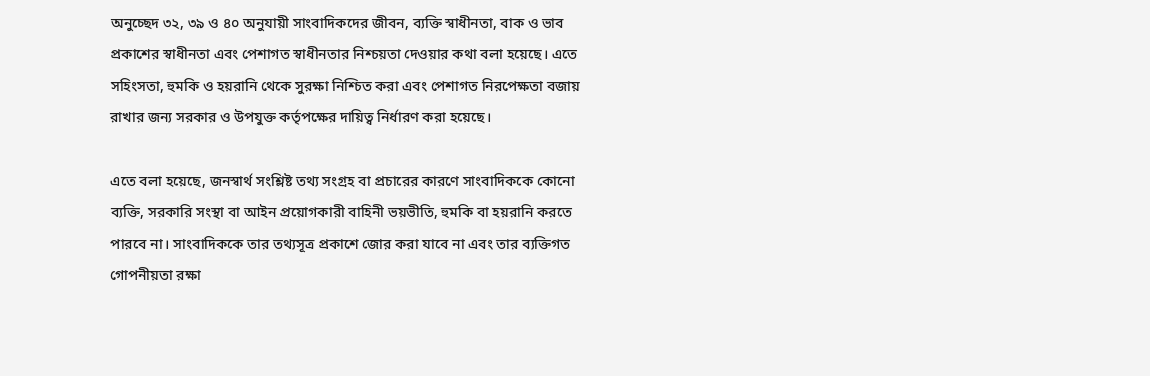অনুচ্ছেদ ৩২, ৩৯ ও ৪০ অনুযায়ী সাংবাদিকদের জীবন, ব্যক্তি স্বাধীনতা, বাক ও ভাব প্রকাশের স্বাধীনতা এবং পেশাগত স্বাধীনতার নিশ্চয়তা দেওয়ার কথা বলা হয়েছে। এতে সহিংসতা, হুমকি ও হয়রানি থেকে সুরক্ষা নিশ্চিত করা এবং পেশাগত নিরপেক্ষতা বজায় রাখার জন্য সরকার ও উপযুক্ত কর্তৃপক্ষের দায়িত্ব নির্ধারণ করা হয়েছে।

এতে বলা হয়েছে, জনস্বার্থ সংশ্লিষ্ট তথ্য সংগ্রহ বা প্রচারের কারণে সাংবাদিককে কোনো ব্যক্তি, সরকারি সংস্থা বা আইন প্রয়োগকারী বাহিনী ভয়ভীতি, হুমকি বা হয়রানি করতে পারবে না। সাংবাদিককে তার তথ্যসূত্র প্রকাশে জোর করা যাবে না এবং তার ব্যক্তিগত গোপনীয়তা রক্ষা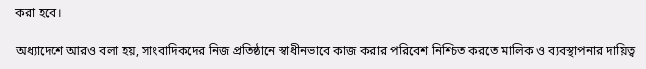করা হবে।

অধ্যাদেশে আরও বলা হয়, সাংবাদিকদের নিজ প্রতিষ্ঠানে স্বাধীনভাবে কাজ করার পরিবেশ নিশ্চিত করতে মালিক ও ব্যবস্থাপনার দায়িত্ব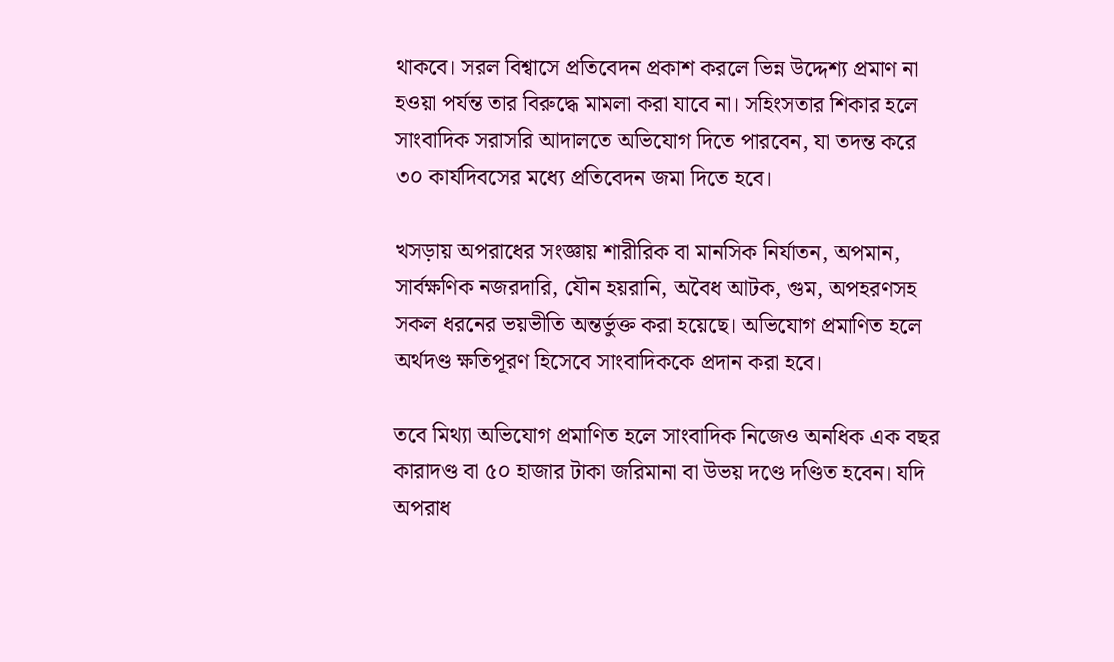থাকবে। সরল বিশ্বাসে প্রতিবেদন প্রকাশ করলে ভিন্ন উদ্দেশ্য প্রমাণ না হওয়া পর্যন্ত তার বিরুদ্ধে মামলা করা যাবে না। সহিংসতার শিকার হলে সাংবাদিক সরাসরি আদালতে অভিযোগ দিতে পারবেন, যা তদন্ত করে ৩০ কার্যদিবসের মধ্যে প্রতিবেদন জমা দিতে হবে।

খসড়ায় অপরাধের সংজ্ঞায় শারীরিক বা মানসিক নির্যাতন, অপমান, সার্বক্ষণিক নজরদারি, যৌন হয়রানি, অবৈধ আটক, গুম, অপহরণসহ সকল ধরনের ভয়ভীতি অন্তর্ভুক্ত করা হয়েছে। অভিযোগ প্রমাণিত হলে অর্থদণ্ড ক্ষতিপূরণ হিসেবে সাংবাদিককে প্রদান করা হবে।

তবে মিথ্যা অভিযোগ প্রমাণিত হলে সাংবাদিক নিজেও অনধিক এক বছর কারাদণ্ড বা ৫০ হাজার টাকা জরিমানা বা উভয় দণ্ডে দণ্ডিত হবেন। যদি অপরাধ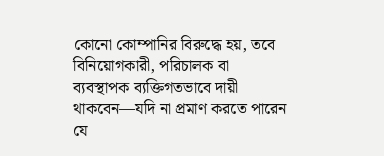কোনো কোম্পানির বিরুদ্ধে হয়, তবে বিনিয়োগকারী, পরিচালক বা ব্যবস্থাপক ব্যক্তিগতভাবে দায়ী থাকবেন—যদি না প্রমাণ করতে পারেন যে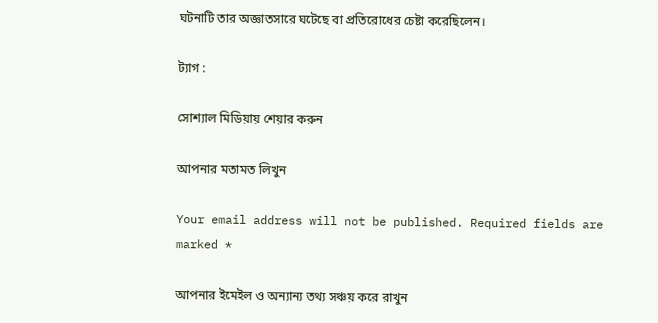ঘটনাটি তার অজ্ঞাতসারে ঘটেছে বা প্রতিরোধের চেষ্টা করেছিলেন।

ট্যাগ :

সোশ্যাল মিডিয়ায় শেয়ার করুন

আপনার মতামত লিখুন

Your email address will not be published. Required fields are marked *

আপনার ইমেইল ও অন্যান্য তথ্য সঞ্চয় করে রাখুন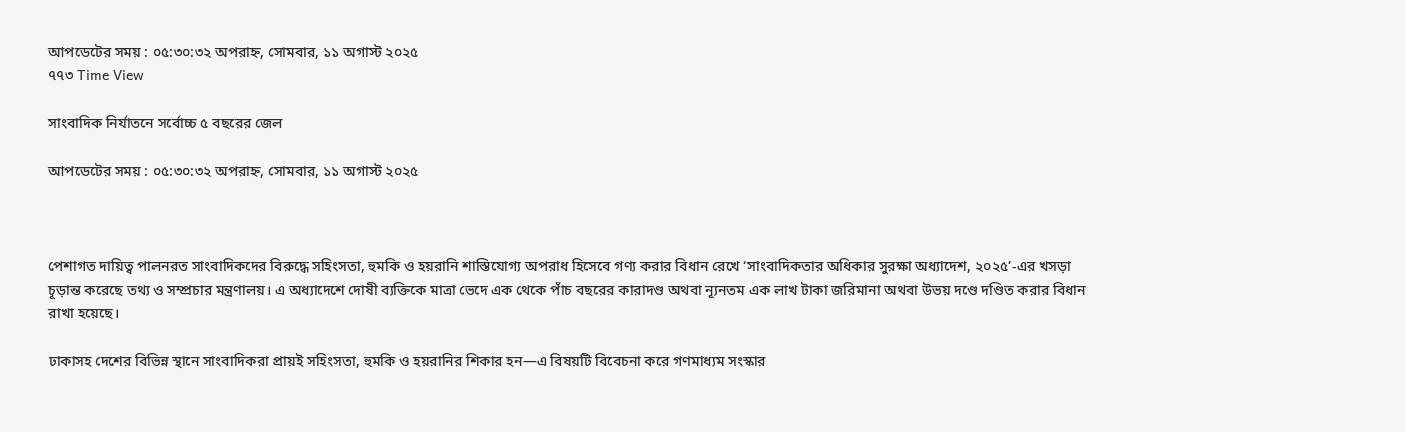আপডেটের সময় : ০৫:৩০:৩২ অপরাহ্ন, সোমবার, ১১ অগাস্ট ২০২৫
৭৭৩ Time View

সাংবাদিক নির্যাতনে সর্বোচ্চ ৫ বছরের জেল

আপডেটের সময় : ০৫:৩০:৩২ অপরাহ্ন, সোমবার, ১১ অগাস্ট ২০২৫



পেশাগত দায়িত্ব পালনরত সাংবাদিকদের বিরুদ্ধে সহিংসতা, হুমকি ও হয়রানি শাস্তিযোগ্য অপরাধ হিসেবে গণ্য করার বিধান রেখে ‘সাংবাদিকতার অধিকার সুরক্ষা অধ্যাদেশ, ২০২৫’-এর খসড়া চূড়ান্ত করেছে তথ্য ও সম্প্রচার মন্ত্রণালয়। এ অধ্যাদেশে দোষী ব্যক্তিকে মাত্রা ভেদে এক থেকে পাঁচ বছরের কারাদণ্ড অথবা ন্যূনতম এক লাখ টাকা জরিমানা অথবা উভয় দণ্ডে দণ্ডিত করার বিধান রাখা হয়েছে।

ঢাকাসহ দেশের বিভিন্ন স্থানে সাংবাদিকরা প্রায়ই সহিংসতা, হুমকি ও হয়রানির শিকার হন—এ বিষয়টি বিবেচনা করে গণমাধ্যম সংস্কার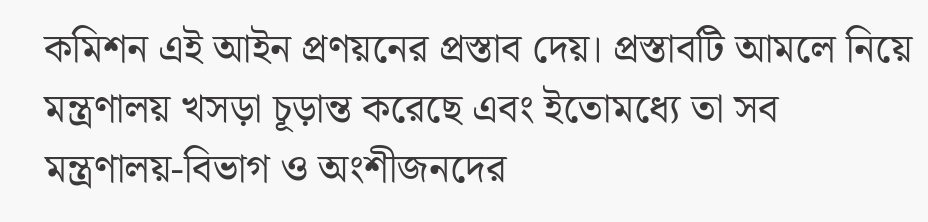কমিশন এই আইন প্রণয়নের প্রস্তাব দেয়। প্রস্তাবটি আমলে নিয়ে মন্ত্রণালয় খসড়া চূড়ান্ত করেছে এবং ইতোমধ্যে তা সব মন্ত্রণালয়-বিভাগ ও অংশীজনদের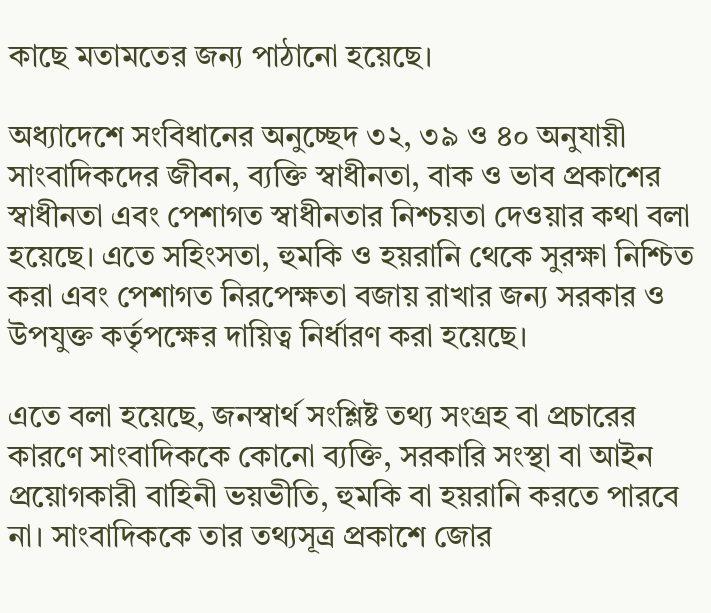কাছে মতামতের জন্য পাঠানো হয়েছে।

অধ্যাদেশে সংবিধানের অনুচ্ছেদ ৩২, ৩৯ ও ৪০ অনুযায়ী সাংবাদিকদের জীবন, ব্যক্তি স্বাধীনতা, বাক ও ভাব প্রকাশের স্বাধীনতা এবং পেশাগত স্বাধীনতার নিশ্চয়তা দেওয়ার কথা বলা হয়েছে। এতে সহিংসতা, হুমকি ও হয়রানি থেকে সুরক্ষা নিশ্চিত করা এবং পেশাগত নিরপেক্ষতা বজায় রাখার জন্য সরকার ও উপযুক্ত কর্তৃপক্ষের দায়িত্ব নির্ধারণ করা হয়েছে।

এতে বলা হয়েছে, জনস্বার্থ সংশ্লিষ্ট তথ্য সংগ্রহ বা প্রচারের কারণে সাংবাদিককে কোনো ব্যক্তি, সরকারি সংস্থা বা আইন প্রয়োগকারী বাহিনী ভয়ভীতি, হুমকি বা হয়রানি করতে পারবে না। সাংবাদিককে তার তথ্যসূত্র প্রকাশে জোর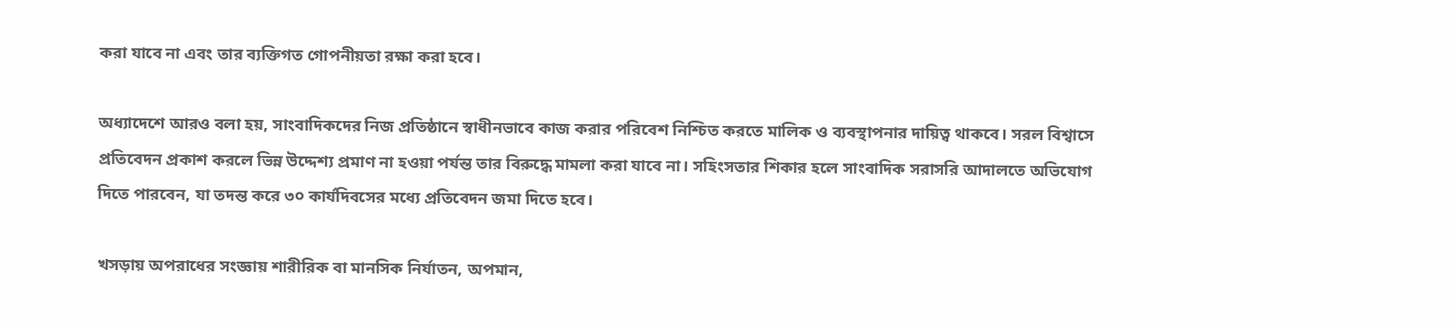করা যাবে না এবং তার ব্যক্তিগত গোপনীয়তা রক্ষা করা হবে।

অধ্যাদেশে আরও বলা হয়, সাংবাদিকদের নিজ প্রতিষ্ঠানে স্বাধীনভাবে কাজ করার পরিবেশ নিশ্চিত করতে মালিক ও ব্যবস্থাপনার দায়িত্ব থাকবে। সরল বিশ্বাসে প্রতিবেদন প্রকাশ করলে ভিন্ন উদ্দেশ্য প্রমাণ না হওয়া পর্যন্ত তার বিরুদ্ধে মামলা করা যাবে না। সহিংসতার শিকার হলে সাংবাদিক সরাসরি আদালতে অভিযোগ দিতে পারবেন, যা তদন্ত করে ৩০ কার্যদিবসের মধ্যে প্রতিবেদন জমা দিতে হবে।

খসড়ায় অপরাধের সংজ্ঞায় শারীরিক বা মানসিক নির্যাতন, অপমান,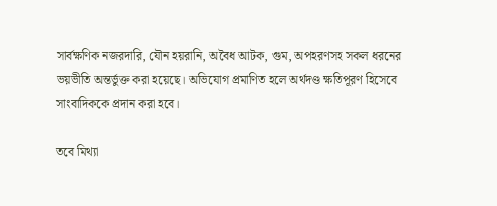সার্বক্ষণিক নজরদারি, যৌন হয়রানি, অবৈধ আটক, গুম, অপহরণসহ সকল ধরনের ভয়ভীতি অন্তর্ভুক্ত করা হয়েছে। অভিযোগ প্রমাণিত হলে অর্থদণ্ড ক্ষতিপূরণ হিসেবে সাংবাদিককে প্রদান করা হবে।

তবে মিথ্যা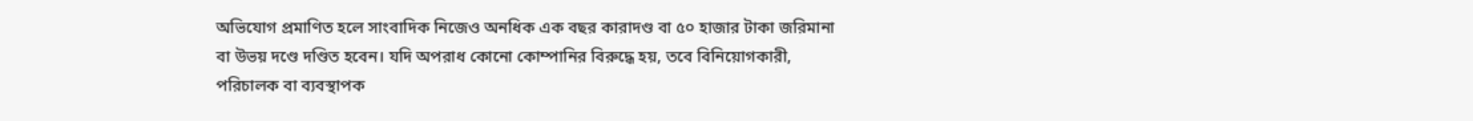অভিযোগ প্রমাণিত হলে সাংবাদিক নিজেও অনধিক এক বছর কারাদণ্ড বা ৫০ হাজার টাকা জরিমানা বা উভয় দণ্ডে দণ্ডিত হবেন। যদি অপরাধ কোনো কোম্পানির বিরুদ্ধে হয়, তবে বিনিয়োগকারী, পরিচালক বা ব্যবস্থাপক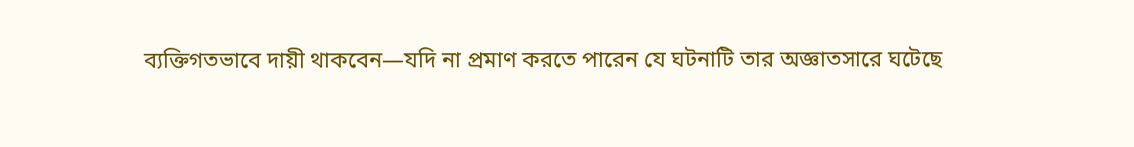ব্যক্তিগতভাবে দায়ী থাকবেন—যদি না প্রমাণ করতে পারেন যে ঘটনাটি তার অজ্ঞাতসারে ঘটেছে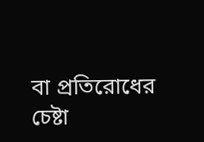বা প্রতিরোধের চেষ্টা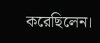করেছিলেন।